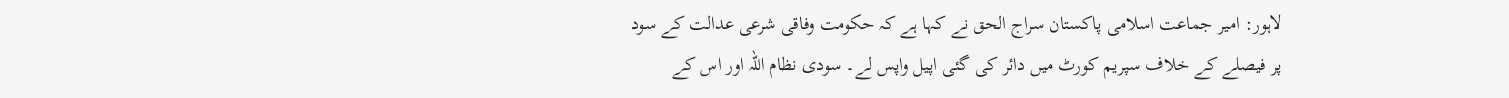لاہور: امیر جماعت اسلامی پاکستان سراج الحق نے کہا ہے کہ حکومت وفاقی شرعی عدالت کے سود پر فیصلے کے خلاف سپریم کورٹ میں دائر کی گئی اپیل واپس لے۔ سودی نظام اللہ اور اس کے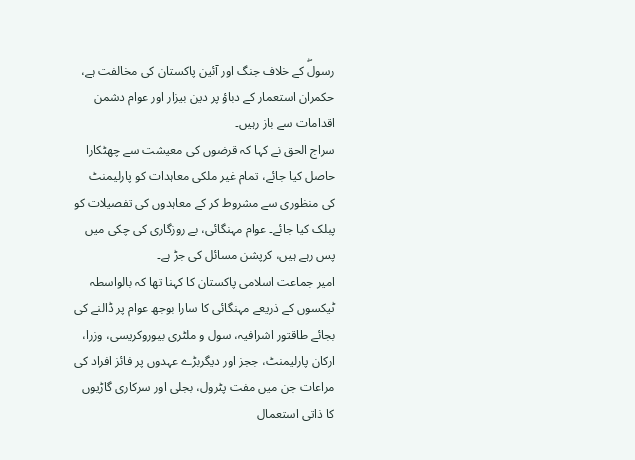رسولۖ کے خلاف جنگ اور آئین پاکستان کی مخالفت ہے، حکمران استعمار کے دباؤ پر دین بیزار اور عوام دشمن اقدامات سے باز رہیں۔
سراج الحق نے کہا کہ قرضوں کی معیشت سے چھٹکارا حاصل کیا جائے، تمام غیر ملکی معاہدات کو پارلیمنٹ کی منظوری سے مشروط کر کے معاہدوں کی تفصیلات کو پبلک کیا جائے۔ عوام مہنگائی، بے روزگاری کی چکی میں پس رہے ہیں، کرپشن مسائل کی جڑ ہے۔
امیر جماعت اسلامی پاکستان کا کہنا تھا کہ بالواسطہ ٹیکسوں کے ذریعے مہنگائی کا سارا بوجھ عوام پر ڈالنے کی بجائے طاقتور اشرافیہ، سول و ملٹری بیوروکریسی، وزرا، ارکان پارلیمنٹ، ججز اور دیگربڑے عہدوں پر فائز افراد کی مراعات جن میں مفت پٹرول، بجلی اور سرکاری گاڑیوں کا ذاتی استعمال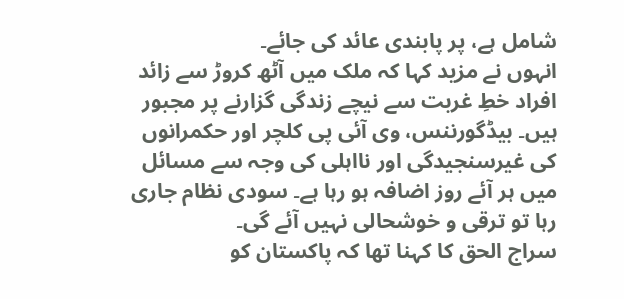شامل ہے، پر پابندی عائد کی جائے۔
انہوں نے مزید کہا کہ ملک میں آٹھ کروڑ سے زائد افراد خطِ غربت سے نیچے زندگی گزارنے پر مجبور ہیں۔ بیڈگورننس، وی آئی پی کلچر اور حکمرانوں کی غیرسنجیدگی اور نااہلی کی وجہ سے مسائل میں ہر آئے روز اضافہ ہو رہا ہے۔ سودی نظام جاری رہا تو ترقی و خوشحالی نہیں آئے گی۔
سراج الحق کا کہنا تھا کہ پاکستان کو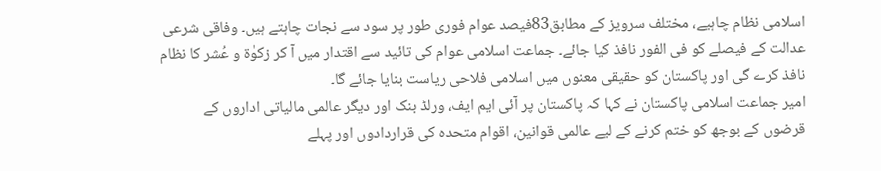اسلامی نظام چاہیے، مختلف سرویز کے مطابق83فیصد عوام فوری طور پر سود سے نجات چاہتے ہیں۔ وفاقی شرعی عدالت کے فیصلے کو فی الفور نافذ کیا جائے۔ جماعت اسلامی عوام کی تائید سے اقتدار میں آ کر زکوٰة و عُشر کا نظام نافذ کرے گی اور پاکستان کو حقیقی معنوں میں اسلامی فلاحی ریاست بنایا جائے گا۔
امیر جماعت اسلامی پاکستان نے کہا کہ پاکستان پر آئی ایم ایف، ورلڈ بنک اور دیگر عالمی مالیاتی اداروں کے قرضوں کے بوجھ کو ختم کرنے کے لیے عالمی قوانین، اقوام متحدہ کی قراردادوں اور پہلے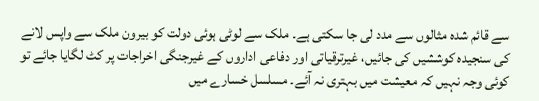سے قائم شدہ مثالوں سے مدد لی جا سکتی ہے۔ ملک سے لوٹی ہوئی دولت کو بیرون ملک سے واپس لانے کی سنجیدہ کوششیں کی جائیں، غیرترقیاتی اور دفاعی اداروں کے غیرجنگی اخراجات پر کٹ لگایا جائے تو کوئی وجہ نہیں کہ معیشت میں بہتری نہ آئے۔ مسلسل خسارے میں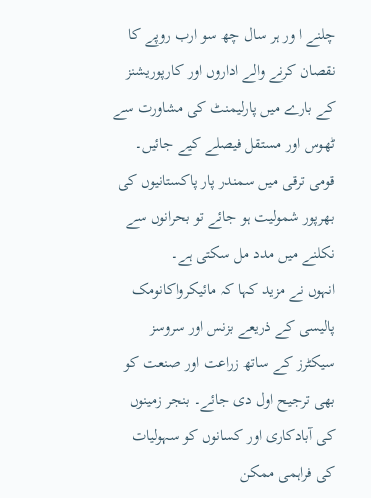چلنے ا ور ہر سال چھ سو ارب روپے کا نقصان کرنے والے اداروں اور کارپوریشنز کے بارے میں پارلیمنٹ کی مشاورت سے ٹھوس اور مستقل فیصلے کیے جائیں۔ قومی ترقی میں سمندر پار پاکستانیوں کی بھرپور شمولیت ہو جائے تو بحرانوں سے نکلنے میں مدد مل سکتی ہے۔
انہوں نے مزید کہا کہ مائیکرواکانومک پالیسی کے ذریعے بزنس اور سروسز سیکٹرز کے ساتھ زراعت اور صنعت کو بھی ترجیح اول دی جائے۔ بنجر زمینوں کی آبادکاری اور کسانوں کو سہولیات کی فراہمی ممکن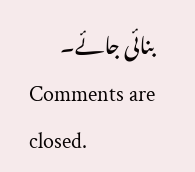بنائی جائے۔
Comments are closed.